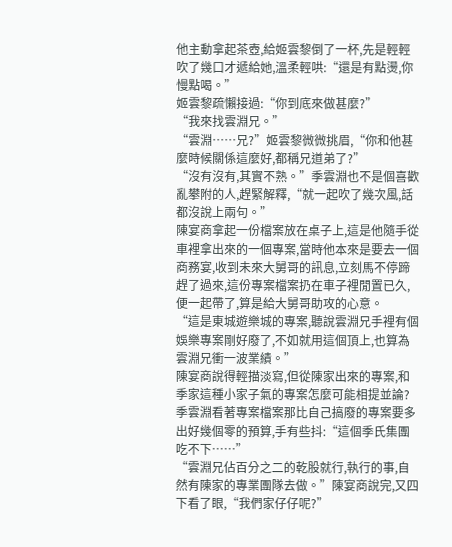他主動拿起茶壺,給姬雲黎倒了一杯,先是輕輕吹了幾口才遞給她,溫柔輕哄:“還是有點燙,你慢點喝。”
姬雲黎疏懶接過:“你到底來做甚麼?”
“我來找雲淵兄。”
“雲淵……兄?”姬雲黎微微挑眉,“你和他甚麼時候關係這麼好,都稱兄道弟了?”
“沒有沒有,其實不熟。”季雲淵也不是個喜歡亂攀附的人,趕緊解釋,“就一起吹了幾次風,話都沒說上兩句。”
陳宴商拿起一份檔案放在桌子上,這是他隨手從車裡拿出來的一個專案,當時他本來是要去一個商務宴,收到未來大舅哥的訊息,立刻馬不停蹄趕了過來,這份專案檔案扔在車子裡閒置已久,便一起帶了,算是給大舅哥助攻的心意。
“這是東城遊樂城的專案,聽說雲淵兄手裡有個娛樂專案剛好廢了,不如就用這個頂上,也算為雲淵兄衝一波業績。”
陳宴商說得輕描淡寫,但從陳家出來的專案,和季家這種小家子氣的專案怎麼可能相提並論?
季雲淵看著專案檔案那比自己搞廢的專案要多出好幾個零的預算,手有些抖:“這個季氏集團吃不下……”
“雲淵兄佔百分之二的乾股就行,執行的事,自然有陳家的專業團隊去做。”陳宴商說完,又四下看了眼,“我們家仔仔呢?”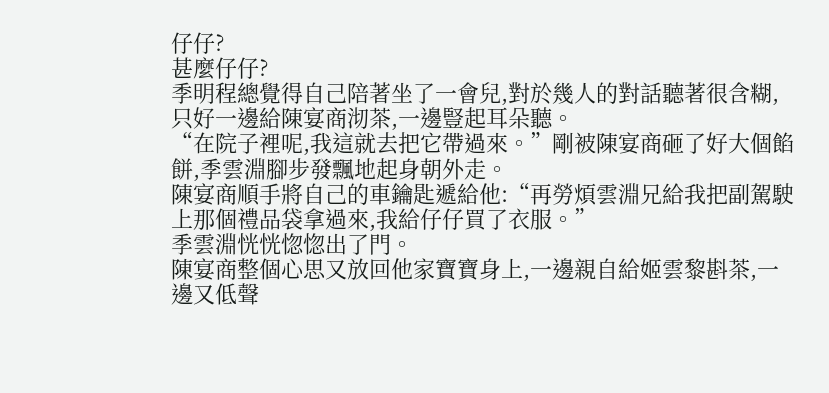仔仔?
甚麼仔仔?
季明程總覺得自己陪著坐了一會兒,對於幾人的對話聽著很含糊,只好一邊給陳宴商沏茶,一邊豎起耳朵聽。
“在院子裡呢,我這就去把它帶過來。”剛被陳宴商砸了好大個餡餅,季雲淵腳步發飄地起身朝外走。
陳宴商順手將自己的車鑰匙遞給他:“再勞煩雲淵兄給我把副駕駛上那個禮品袋拿過來,我給仔仔買了衣服。”
季雲淵恍恍惚惚出了門。
陳宴商整個心思又放回他家寶寶身上,一邊親自給姬雲黎斟茶,一邊又低聲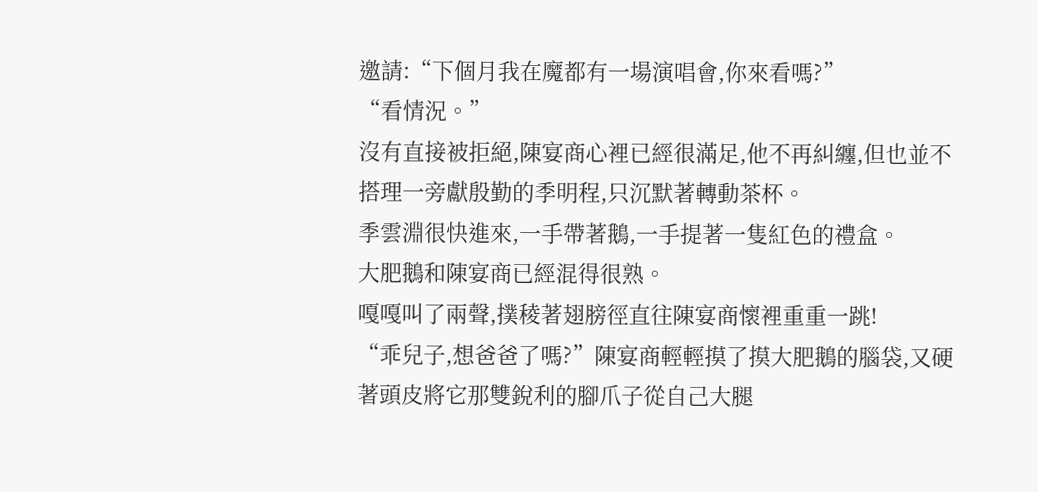邀請:“下個月我在魔都有一場演唱會,你來看嗎?”
“看情況。”
沒有直接被拒絕,陳宴商心裡已經很滿足,他不再糾纏,但也並不搭理一旁獻殷勤的季明程,只沉默著轉動茶杯。
季雲淵很快進來,一手帶著鵝,一手提著一隻紅色的禮盒。
大肥鵝和陳宴商已經混得很熟。
嘎嘎叫了兩聲,撲稜著翅膀徑直往陳宴商懷裡重重一跳!
“乖兒子,想爸爸了嗎?”陳宴商輕輕摸了摸大肥鵝的腦袋,又硬著頭皮將它那雙銳利的腳爪子從自己大腿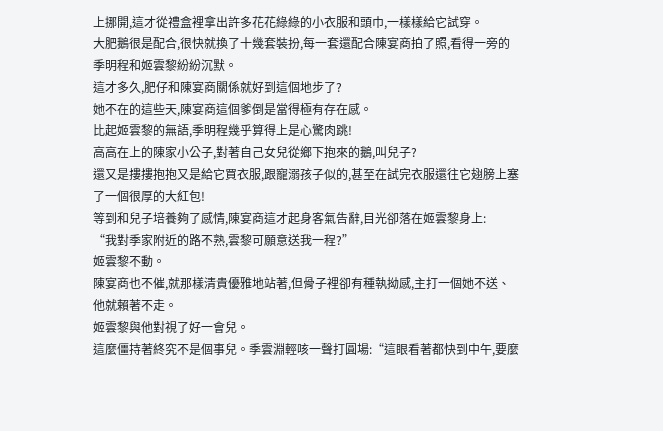上挪開,這才從禮盒裡拿出許多花花綠綠的小衣服和頭巾,一樣樣給它試穿。
大肥鵝很是配合,很快就換了十幾套裝扮,每一套還配合陳宴商拍了照,看得一旁的季明程和姬雲黎紛紛沉默。
這才多久,肥仔和陳宴商關係就好到這個地步了?
她不在的這些天,陳宴商這個爹倒是當得極有存在感。
比起姬雲黎的無語,季明程幾乎算得上是心驚肉跳!
高高在上的陳家小公子,對著自己女兒從鄉下抱來的鵝,叫兒子?
還又是摟摟抱抱又是給它買衣服,跟寵溺孩子似的,甚至在試完衣服還往它翅膀上塞了一個很厚的大紅包!
等到和兒子培養夠了感情,陳宴商這才起身客氣告辭,目光卻落在姬雲黎身上:
“我對季家附近的路不熟,雲黎可願意送我一程?”
姬雲黎不動。
陳宴商也不催,就那樣清貴優雅地站著,但骨子裡卻有種執拗感,主打一個她不送、他就賴著不走。
姬雲黎與他對視了好一會兒。
這麼僵持著終究不是個事兒。季雲淵輕咳一聲打圓場:“這眼看著都快到中午,要麼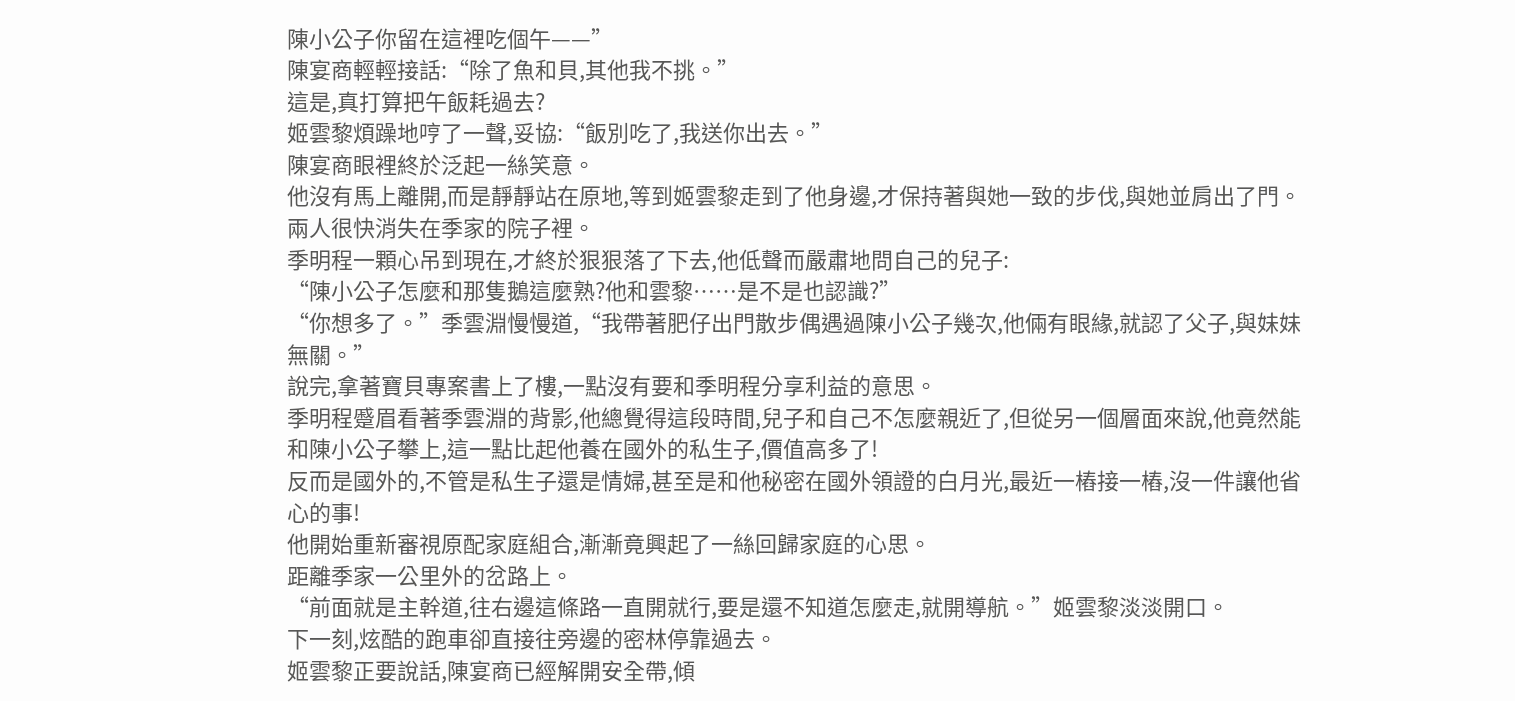陳小公子你留在這裡吃個午——”
陳宴商輕輕接話:“除了魚和貝,其他我不挑。”
這是,真打算把午飯耗過去?
姬雲黎煩躁地哼了一聲,妥協:“飯別吃了,我送你出去。”
陳宴商眼裡終於泛起一絲笑意。
他沒有馬上離開,而是靜靜站在原地,等到姬雲黎走到了他身邊,才保持著與她一致的步伐,與她並肩出了門。
兩人很快消失在季家的院子裡。
季明程一顆心吊到現在,才終於狠狠落了下去,他低聲而嚴肅地問自己的兒子:
“陳小公子怎麼和那隻鵝這麼熟?他和雲黎……是不是也認識?”
“你想多了。”季雲淵慢慢道,“我帶著肥仔出門散步偶遇過陳小公子幾次,他倆有眼緣,就認了父子,與妹妹無關。”
說完,拿著寶貝專案書上了樓,一點沒有要和季明程分享利益的意思。
季明程蹙眉看著季雲淵的背影,他總覺得這段時間,兒子和自己不怎麼親近了,但從另一個層面來說,他竟然能和陳小公子攀上,這一點比起他養在國外的私生子,價值高多了!
反而是國外的,不管是私生子還是情婦,甚至是和他秘密在國外領證的白月光,最近一樁接一樁,沒一件讓他省心的事!
他開始重新審視原配家庭組合,漸漸竟興起了一絲回歸家庭的心思。
距離季家一公里外的岔路上。
“前面就是主幹道,往右邊這條路一直開就行,要是還不知道怎麼走,就開導航。”姬雲黎淡淡開口。
下一刻,炫酷的跑車卻直接往旁邊的密林停靠過去。
姬雲黎正要說話,陳宴商已經解開安全帶,傾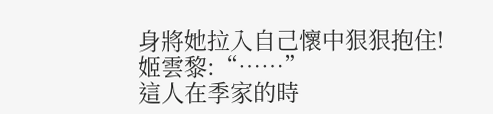身將她拉入自己懷中狠狠抱住!
姬雲黎:“……”
這人在季家的時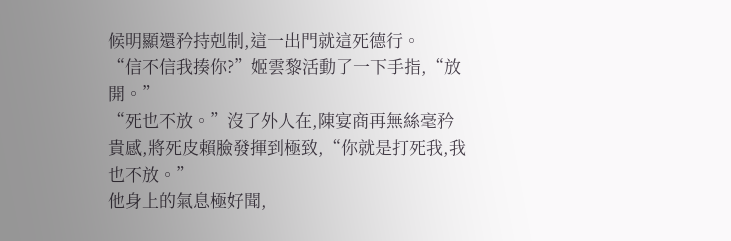候明顯還矜持剋制,這一出門就這死德行。
“信不信我揍你?”姬雲黎活動了一下手指,“放開。”
“死也不放。”沒了外人在,陳宴商再無絲毫矜貴感,將死皮賴臉發揮到極致,“你就是打死我,我也不放。”
他身上的氣息極好聞,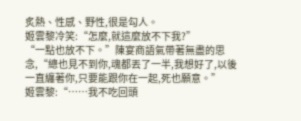炙熱、性感、野性,很是勾人。
姬雲黎冷笑:“怎麼,就這麼放不下我?”
“一點也放不下。”陳宴商語氣帶著無盡的思念,“總也見不到你,魂都丟了一半,我想好了,以後一直纏著你,只要能跟你在一起,死也願意。”
姬雲黎:“……我不吃回頭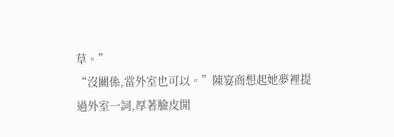草。”
“沒關係,當外室也可以。”陳宴商想起她夢裡提過外室一詞,厚著臉皮開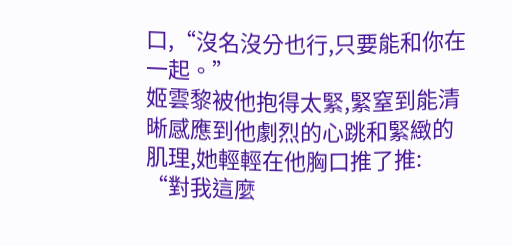口,“沒名沒分也行,只要能和你在一起。”
姬雲黎被他抱得太緊,緊窒到能清晰感應到他劇烈的心跳和緊緻的肌理,她輕輕在他胸口推了推:
“對我這麼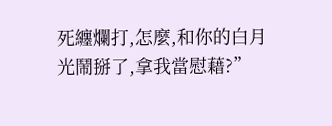死纏爛打,怎麼,和你的白月光鬧掰了,拿我當慰藉?”